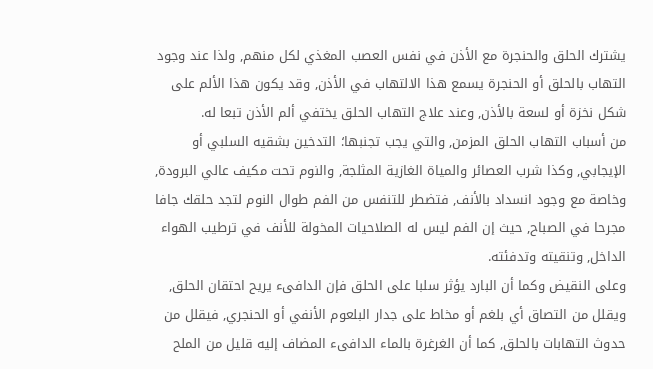يشترك الحلق والحنجرة مع الأذن في نفس العصب المغذي لكل منهم, ولذا عند وجود التهاب بالحلق أو الحنجرة يسمع هذا الالتهاب في الأذن, وقد يكون هذا الألم على شكل نخزة أو لسعة بالأذن, وعند علاج التهاب الحلق يختفي ألم الأذن تبعا له.
من أسباب التهاب الحلق المزمن, والتي يجب تجنبها؛ التدخين بشقيه السلبي أو الإيجابي, وكذا شرب العصائر والمياة الغازية المثلجة, والنوم تحت مكيف عالي البرودة, وخاصة مع وجود انسداد بالأنف, فتضطر للتنفس من الفم طوال النوم لتجد حلقك جافا مجرحا في الصباح, حيث إن الفم ليس له الصلاحيات المخولة للأنف في ترطيب الهواء الداخل, وتنقيته وتدفئته.
وعلى النقيض وكما أن البارد يؤثر سلبا على الحلق فإن الدافىء يريح احتقان الحلق, ويقلل من التصاق أي بلغم أو مخاط على جدار البلعوم الأنفي أو الحنجري, فيقلل من حدوث التهابات بالحلق, كما أن الغرغرة بالماء الدافىء المضاف إليه قليل من الملح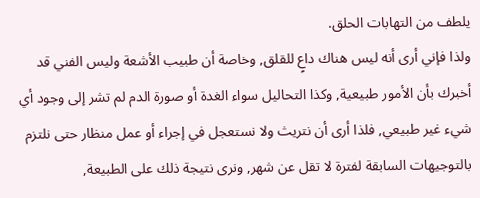يلطف من التهابات الحلق.
ولذا فإني أرى أنه ليس هناك داعٍ للقلق, وخاصة أن طبيب الأشعة وليس الفني قد أخبرك بأن الأمور طبيعية, وكذا التحاليل سواء الغدة أو صورة الدم لم تشر إلى وجود أي شيء غير طبيعي, فلذا أرى أن نتريث ولا نستعجل في إجراء أو عمل منظار حتى نلتزم بالتوجيهات السابقة لفترة لا تقل عن شهر, ونرى نتيجة ذلك على الطبيعة,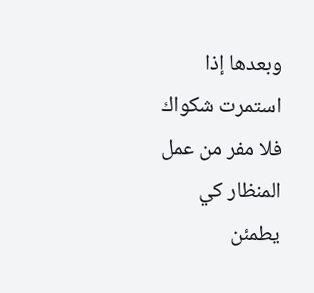وبعدها إذا استمرت شكواك فلا مفر من عمل المنظار كي يطمئن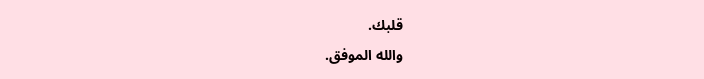قلبك.
والله الموفق.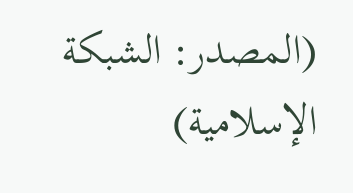(المصدر: الشبكة الإسلامية)